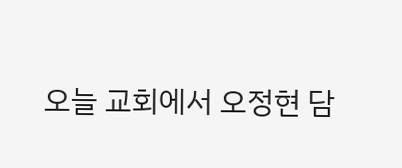오늘 교회에서 오정현 담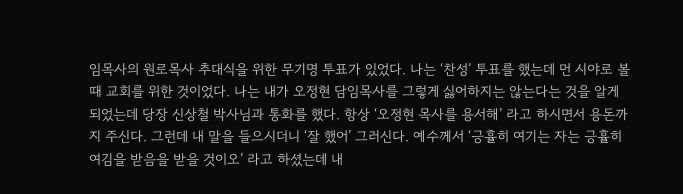임목사의 원로목사 추대식을 위한 무기명 투표가 있었다. 나는 ‘찬성’ 투표를 했는데 먼 시야로 볼때 교회를 위한 것이었다. 나는 내가 오정현 담임목사를 그렇게 싫어하지는 않는다는 것을 알게 되었는데 당장 신상철 박사님과 통화를 했다. 항상 ‘오정현 목사를 용서해’ 라고 하시면서 용돈까지 주신다. 그런데 내 말을 들으시더니 ‘잘 했어’ 그러신다. 예수께서 ‘긍휼히 여기는 자는 긍휼히 여김을 받음을 받을 것이오’ 라고 하셨는데 내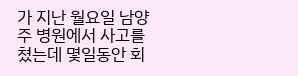가 지난 월요일 남양주 병원에서 사고를 쳤는데 몇일동안 회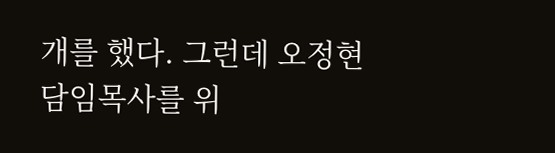개를 했다. 그런데 오정현 담임목사를 위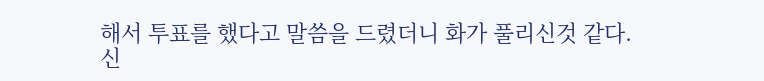해서 투표를 했다고 말씀을 드렸더니 화가 풀리신것 같다. 신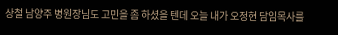상철 남양주 병원장님도 고민을 좀 하셨을 텐데 오늘 내가 오정현 담임목사를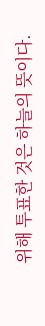위해 투표한 것은 하늘의 뜻이다.